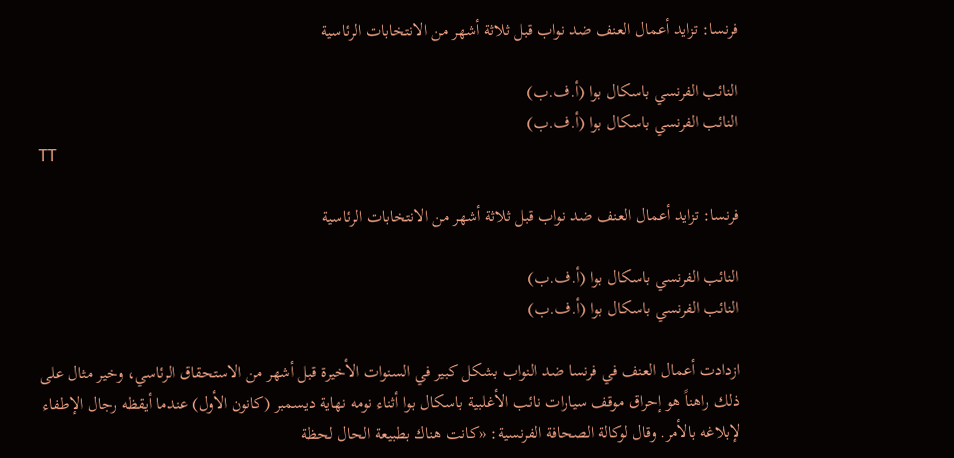فرنسا: تزايد أعمال العنف ضد نواب قبل ثلاثة أشهر من الانتخابات الرئاسية

النائب الفرنسي باسكال بوا (أ.ف.ب)
النائب الفرنسي باسكال بوا (أ.ف.ب)
TT

فرنسا: تزايد أعمال العنف ضد نواب قبل ثلاثة أشهر من الانتخابات الرئاسية

النائب الفرنسي باسكال بوا (أ.ف.ب)
النائب الفرنسي باسكال بوا (أ.ف.ب)

ازدادت أعمال العنف في فرنسا ضد النواب بشكل كبير في السنوات الأخيرة قبل أشهر من الاستحقاق الرئاسي، وخير مثال على ذلك راهناً هو إحراق موقف سيارات نائب الأغلبية باسكال بوا أثناء نومه نهاية ديسمبر (كانون الأول) عندما أيقظه رجال الإطفاء لإبلاغه بالأمر. وقال لوكالة الصحافة الفرنسية: «كانت هناك بطبيعة الحال لحظة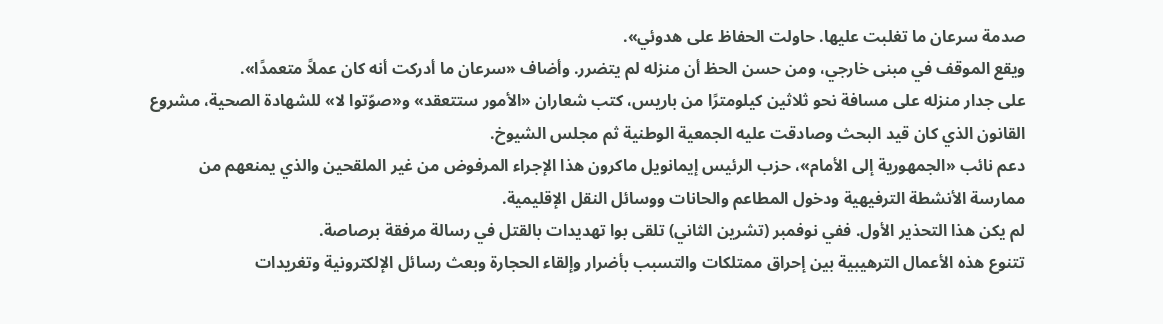صدمة سرعان ما تغلبت عليها. حاولت الحفاظ على هدوئي».
ويقع الموقف في مبنى خارجي، ومن حسن الحظ أن منزله لم يتضرر. وأضاف «سرعان ما أدركت أنه كان عملاً متعمدًا».
على جدار منزله على مسافة نحو ثلاثين كيلومترًا من باريس، كتب شعاران «الأمور ستتعقد» و«صوّتوا لا» للشهادة الصحية، مشروع القانون الذي كان قيد البحث وصادقت عليه الجمعية الوطنية ثم مجلس الشيوخ.
دعم نائب «الجمهورية إلى الأمام»، حزب الرئيس إيمانويل ماكرون هذا الإجراء المرفوض من غير الملقحين والذي يمنعهم من ممارسة الأنشطة الترفيهية ودخول المطاعم والحانات ووسائل النقل الإقليمية.
لم يكن هذا التحذير الأول. ففي نوفمبر (تشرين الثاني) تلقى بوا تهديدات بالقتل في رسالة مرفقة برصاصة.
تتنوع هذه الأعمال الترهيبية بين إحراق ممتلكات والتسبب بأضرار وإلقاء الحجارة وبعث رسائل الإلكترونية وتغريدات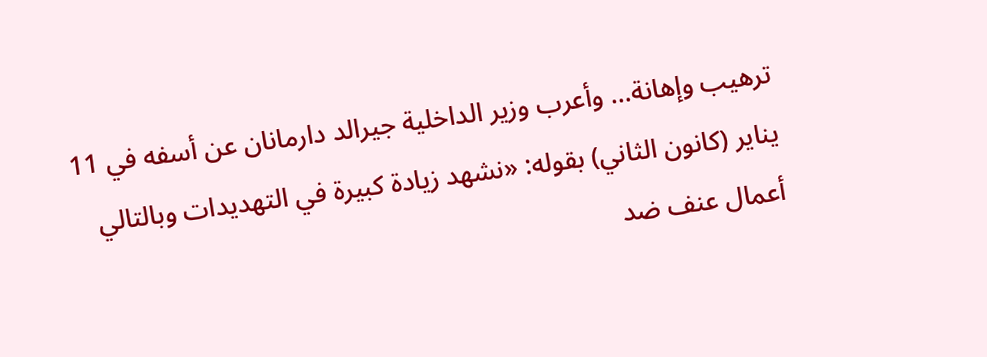ترهيب وإهانة... وأعرب وزير الداخلية جيرالد دارمانان عن أسفه في 11 يناير (كانون الثاني) بقوله: «نشهد زيادة كبيرة في التهديدات وبالتالي أعمال عنف ضد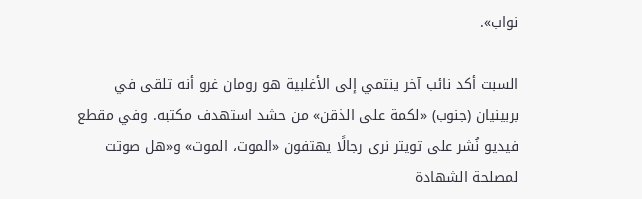نواب».

السبت أكد نائب آخر ينتمي إلى الأغلبية هو رومان غرو أنه تلقى في بربينيان (جنوب) «لكمة على الذقن» من حشد استهدف مكتبه. وفي مقطع فيديو نُشر على تويتر نرى رجالًا يهتفون «الموت، الموت» و«هل صوتت لمصلحة الشهادة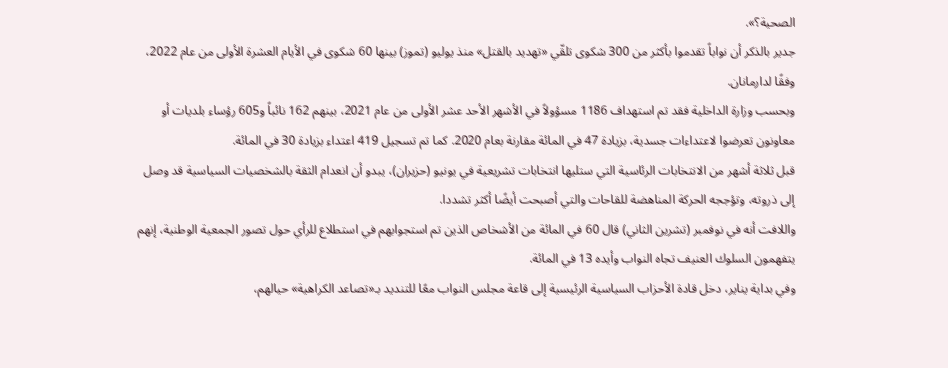الصحية؟».
جدير بالذكر أن نواباً تقدموا بأكثر من 300 شكوى تلقّي «تهديد بالقتل» منذ يوليو (تموز) بينها 60 شكوى في الأيام العشرة الأولى من عام 2022، وفقًا لدارمانان.
وبحسب وزارة الداخلية فقد تم استهداف 1186 مسؤولاً في الأشهر الأحد عشر الأولى من عام 2021، بينهم 162 نائباً و605 رؤساء بلديات أو معاونون تعرضوا لاعتداءات جسدية، بزيادة 47 في المائة مقارنة بعام 2020. كما تم تسجيل 419 اعتداء بزيادة 30 في المائة.
قبل ثلاثة أشهر من الانتخابات الرئاسية التي ستليها انتخابات تشريعية في يونيو (حزيران)، يبدو أن انعدام الثقة بالشخصيات السياسية قد وصل إلى ذروته، وتؤججه الحركة المناهضة للقاحات والتي أصبحت أيضًا أكثر تشددا.
واللافت أنه في نوفمبر (تشرين الثاني) قال 60 في المائة من الأشخاص الذين تم استجوابهم في استطلاع للرأي حول تصور الجمعية الوطنية، إنهم يتفهمون السلوك العنيف تجاه النواب وأيده 13 في المائة.
وفي بداية يناير، دخل قادة الأحزاب السياسية الرئيسية إلى قاعة مجلس النواب معًا للتنديد بـ«تصاعد الكراهية» حيالهم،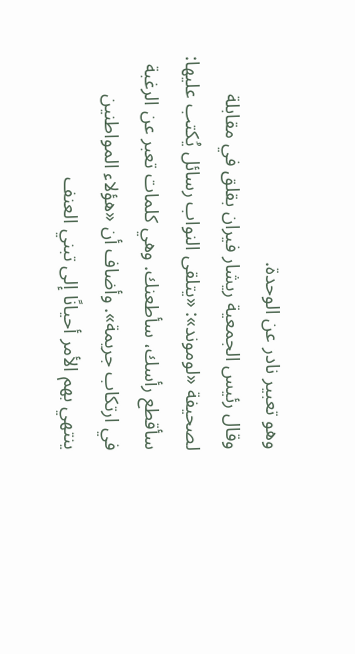وهو تعبير نادر عن الوحدة.
وقال رئيس الجمعية ريشار فيران بقلق في مقابلة لصحيفة «لوموند»: «يتلقى النواب رسائل يُكتب عليها: سأقطع رأسك، سأطعنك. وهي كلمات تعبر عن الرغبة في ارتكاب جريمة». وأضاف أن «هؤلاء المواطنين ينتهي بهم الأمر أحيانًا إلى تبني العنف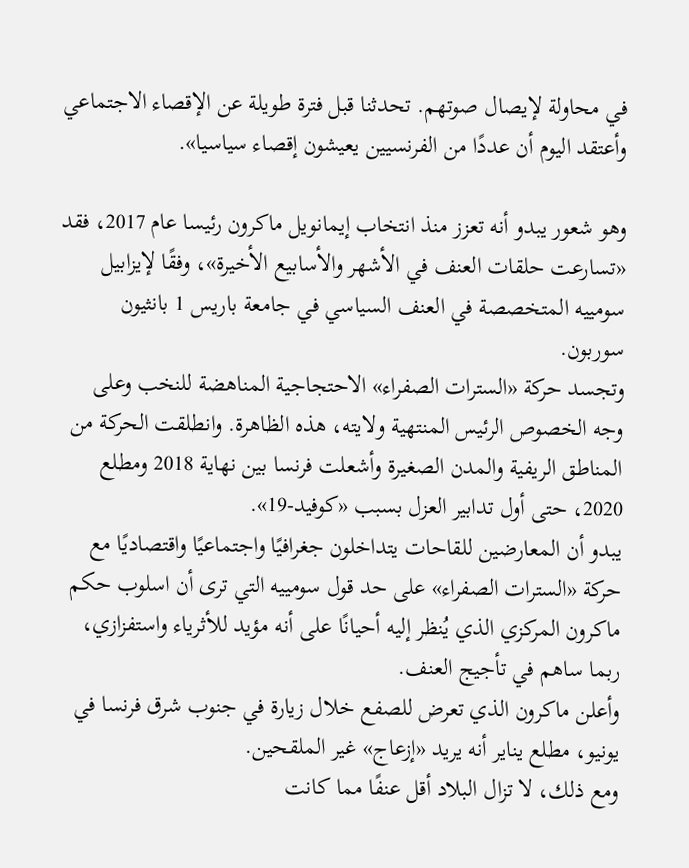في محاولة لإيصال صوتهم. تحدثنا قبل فترة طويلة عن الإقصاء الاجتماعي وأعتقد اليوم أن عددًا من الفرنسيين يعيشون إقصاء سياسيا».

وهو شعور يبدو أنه تعزز منذ انتخاب إيمانويل ماكرون رئيسا عام 2017، فقد «تسارعت حلقات العنف في الأشهر والأسابيع الأخيرة»، وفقًا لإيزابيل سومييه المتخصصة في العنف السياسي في جامعة باريس 1 بانثيون سوربون.
وتجسد حركة «السترات الصفراء» الاحتجاجية المناهضة للنخب وعلى وجه الخصوص الرئيس المنتهية ولايته، هذه الظاهرة. وانطلقت الحركة من المناطق الريفية والمدن الصغيرة وأشعلت فرنسا بين نهاية 2018 ومطلع 2020، حتى أول تدابير العزل بسبب «كوفيد-19».
يبدو أن المعارضين للقاحات يتداخلون جغرافيًا واجتماعيًا واقتصاديًا مع حركة «السترات الصفراء» على حد قول سومييه التي ترى أن اسلوب حكم ماكرون المركزي الذي يُنظر إليه أحيانًا على أنه مؤيد للأثرياء واستفزازي، ربما ساهم في تأجيج العنف.
وأعلن ماكرون الذي تعرض للصفع خلال زيارة في جنوب شرق فرنسا في يونيو، مطلع يناير أنه يريد «إزعاج» غير الملقحين.
ومع ذلك، لا تزال البلاد أقل عنفًا مما كانت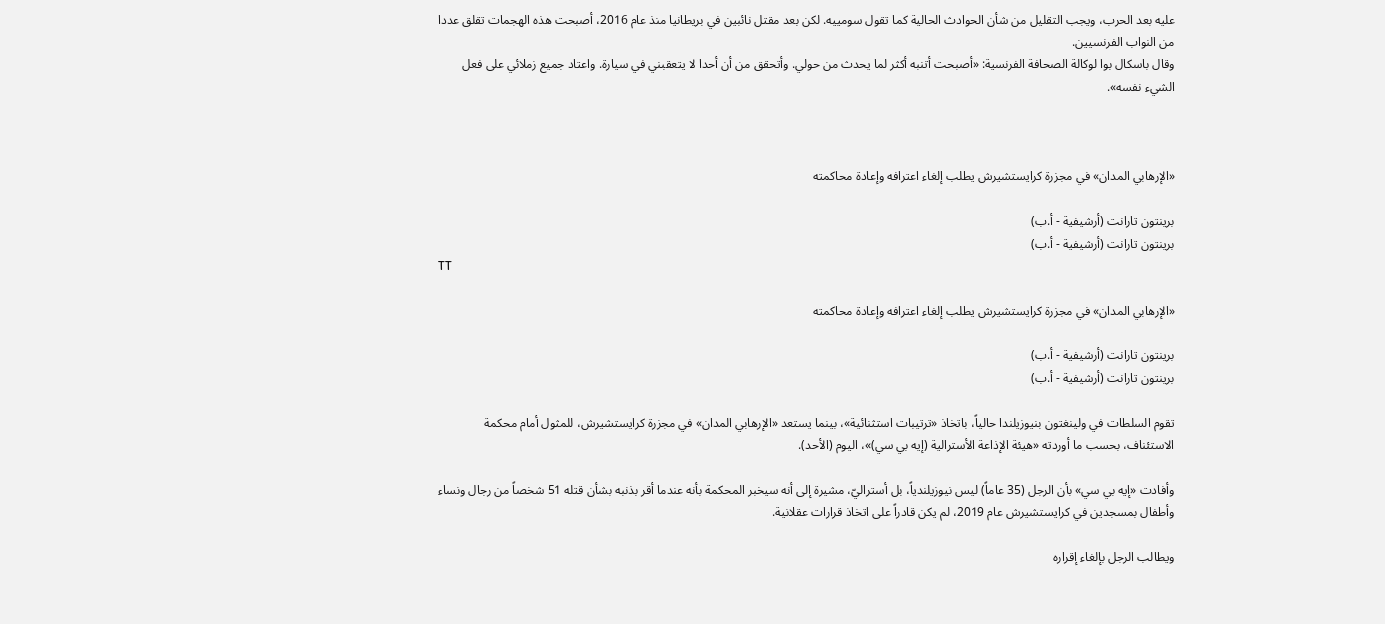عليه بعد الحرب، ويجب التقليل من شأن الحوادث الحالية كما تقول سومييه. لكن بعد مقتل نائبين في بريطانيا منذ عام 2016، أصبحت هذه الهجمات تقلق عددا من النواب الفرنسيين.
وقال باسكال بوا لوكالة الصحافة الفرنسية: «أصبحت أتنبه أكثر لما يحدث من حولي. وأتحقق من أن أحدا لا يتعقبني في سيارة. واعتاد جميع زملائي على فعل الشيء نفسه».



«الإرهابي المدان» في مجزرة كرايستشيرش يطلب إلغاء اعترافه وإعادة محاكمته

برينتون تارانت (أرشيفية - أ.ب)
برينتون تارانت (أرشيفية - أ.ب)
TT

«الإرهابي المدان» في مجزرة كرايستشيرش يطلب إلغاء اعترافه وإعادة محاكمته

برينتون تارانت (أرشيفية - أ.ب)
برينتون تارانت (أرشيفية - أ.ب)

تقوم السلطات في ولينغتون بنيوزيلندا حالياً، باتخاذ «ترتيبات استثنائية»، بينما يستعد «الإرهابي المدان» في مجزرة كرايستشيرش، للمثول أمام محكمة الاستئناف، بحسب ما أوردته «هيئة الإذاعة الأسترالية (إيه بي سي)»، اليوم (الأحد).

وأفادت «إيه بي سي» بأن الرجل (35 عاماً) ليس نيوزيلندياً، بل أستراليّ، مشيرة إلى أنه سيخبر المحكمة بأنه عندما أقر بذنبه بشأن قتله 51 شخصاً من رجال ونساء وأطفال بمسجدين في كرايستشيرش عام 2019، لم يكن قادراً على اتخاذ قرارات عقلانية.

ويطالب الرجل بإلغاء إقراره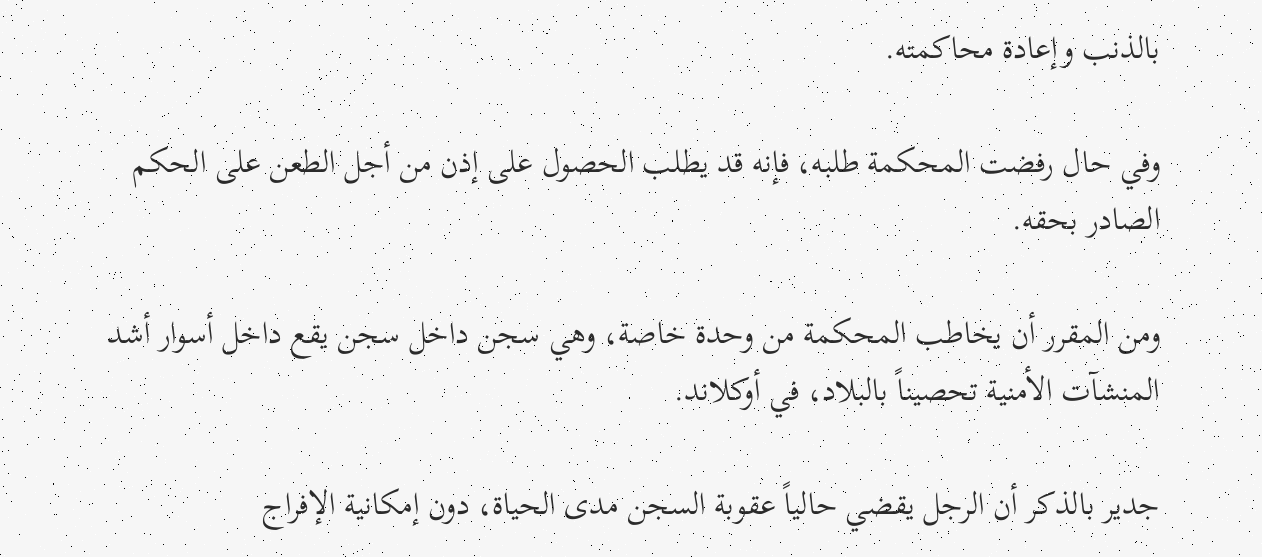بالذنب وإعادة محاكمته.

وفي حال رفضت المحكمة طلبه، فإنه قد يطلب الحصول على إذن من أجل الطعن على الحكم الصادر بحقه.

ومن المقرر أن يخاطب المحكمة من وحدة خاصة، وهي سجن داخل سجن يقع داخل أسوار أشد المنشآت الأمنية تحصيناً بالبلاد، في أوكلاند.

جدير بالذكر أن الرجل يقضي حالياً عقوبة السجن مدى الحياة، دون إمكانية الإفراج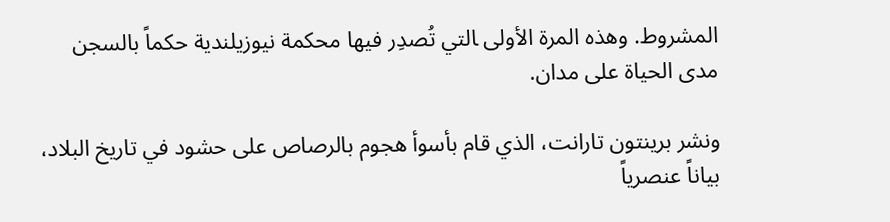المشروط. وهذه المرة الأولى ‍التي تُصدِر فيها محكمة نيوزيلندية حكماً بالسجن مدى الحياة على مدان.

ونشر ‌برينتون تارانت، الذي قام بأسوأ هجوم بالرصاص على حشود في تاريخ البلاد، بياناً عنصرياً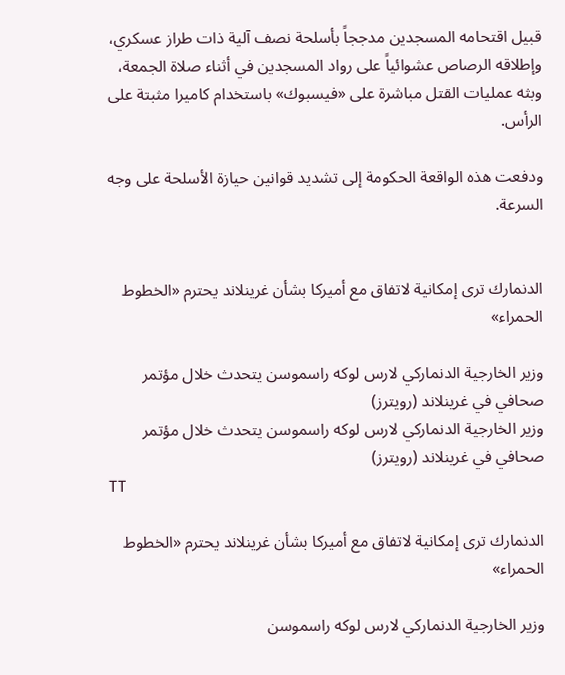قبيل اقتحامه المسجدين مدججاً بأسلحة نصف آلية ذات طراز عسكري، وإطلاقه الرصاص عشوائياً على رواد المسجدين في أثناء صلاة الجمعة، وبثه عمليات القتل مباشرة على «فيسبوك» باستخدام كاميرا مثبتة على الرأس.

ودفعت هذه الواقعة الحكومة إلى تشديد قوانين حيازة الأسلحة ‌على وجه السرعة.


الدنمارك ترى إمكانية لاتفاق مع أميركا بشأن غرينلاند يحترم «الخطوط الحمراء»

وزير الخارجية الدنماركي لارس لوكه راسموسن يتحدث خلال مؤتمر صحافي في غرينلاند (رويترز)
وزير الخارجية الدنماركي لارس لوكه راسموسن يتحدث خلال مؤتمر صحافي في غرينلاند (رويترز)
TT

الدنمارك ترى إمكانية لاتفاق مع أميركا بشأن غرينلاند يحترم «الخطوط الحمراء»

وزير الخارجية الدنماركي لارس لوكه راسموسن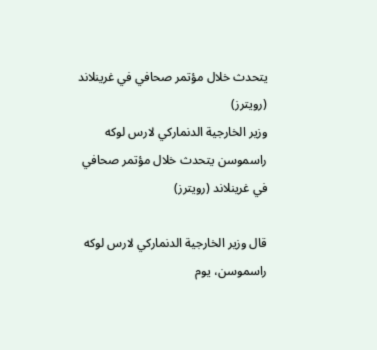يتحدث خلال مؤتمر صحافي في غرينلاند (رويترز)
وزير الخارجية الدنماركي لارس لوكه راسموسن يتحدث خلال مؤتمر صحافي في غرينلاند (رويترز)

قال وزير الخارجية الدنماركي لارس لوكه راسموسن، يوم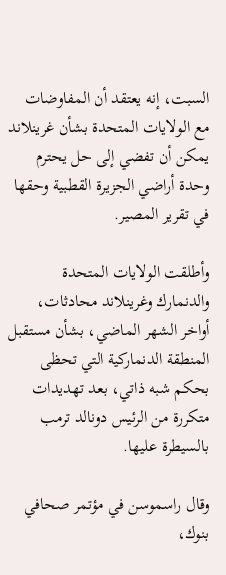السبت، إنه يعتقد أن المفاوضات مع الولايات المتحدة بشأن غرينلاند يمكن أن تفضي إلى حل يحترم وحدة أراضي الجزيرة القطبية وحقها في تقرير المصير.

وأطلقت الولايات المتحدة والدنمارك وغرينلاند محادثات، أواخر الشهر الماضي، بشأن مستقبل المنطقة الدنماركية التي تحظى بحكم شبه ذاتي، بعد تهديدات متكررة من الرئيس دونالد ترمب بالسيطرة عليها.

وقال راسموسن في مؤتمر صحافي بنوك،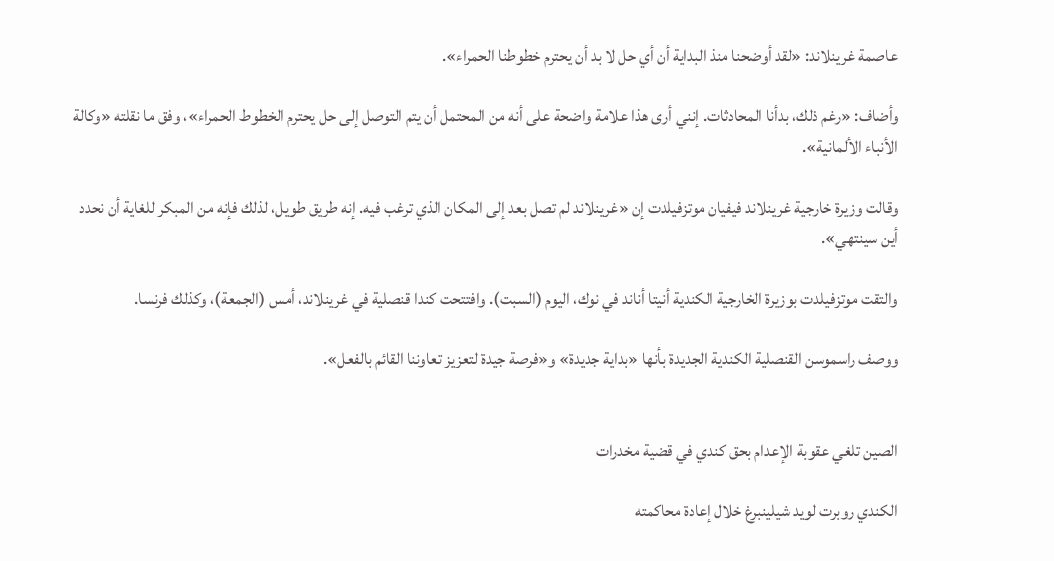عاصمة غرينلاند: «لقد أوضحنا منذ البداية أن أي حل لا بد أن يحترم خطوطنا الحمراء».

وأضاف: «رغم ذلك، بدأنا المحادثات. إنني أرى هذا علامة واضحة على أنه من المحتمل أن يتم التوصل إلى حل يحترم الخطوط الحمراء»، وفق ما نقلته «وكالة الأنباء الألمانية».

وقالت وزيرة خارجية غرينلاند فيفيان موتزفيلدت إن «غرينلاند لم تصل بعد إلى المكان الذي ترغب فيه. إنه طريق طويل، لذلك فإنه من المبكر للغاية أن نحدد أين سينتهي».

والتقت موتزفيلدت بوزيرة الخارجية الكندية أنيتا أناند في نوك، اليوم (السبت). وافتتحت كندا قنصلية في غرينلاند، أمس (الجمعة)، وكذلك فرنسا.

ووصف راسموسن القنصلية الكندية الجديدة بأنها «بداية جديدة» و«فرصة جيدة لتعزيز تعاوننا القائم بالفعل».


الصين تلغي عقوبة الإعدام بحق كندي في قضية مخدرات

الكندي روبرت لويد شيلينبرغ خلال إعادة محاكمته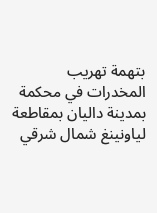بتهمة تهريب المخدرات في محكمة بمدينة داليان بمقاطعة لياونينغ شمال شرقي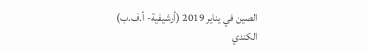الصين في يناير 2019 (أرشيفية- أ.ف.ب)
الكندي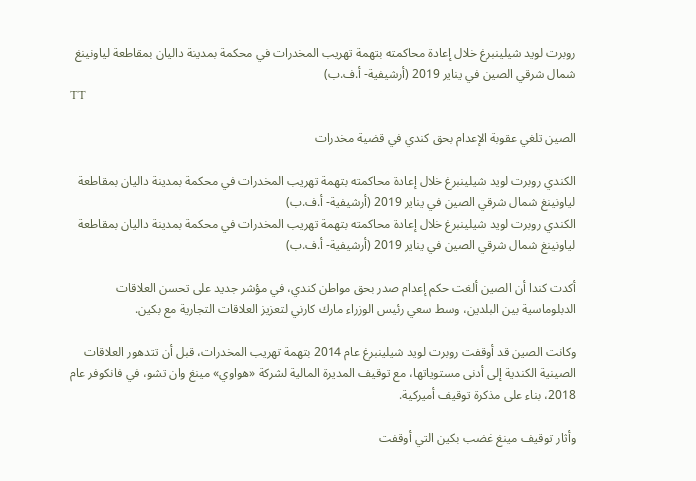روبرت لويد شيلينبرغ خلال إعادة محاكمته بتهمة تهريب المخدرات في محكمة بمدينة داليان بمقاطعة لياونينغ شمال شرقي الصين في يناير 2019 (أرشيفية- أ.ف.ب)
TT

الصين تلغي عقوبة الإعدام بحق كندي في قضية مخدرات

الكندي روبرت لويد شيلينبرغ خلال إعادة محاكمته بتهمة تهريب المخدرات في محكمة بمدينة داليان بمقاطعة لياونينغ شمال شرقي الصين في يناير 2019 (أرشيفية- أ.ف.ب)
الكندي روبرت لويد شيلينبرغ خلال إعادة محاكمته بتهمة تهريب المخدرات في محكمة بمدينة داليان بمقاطعة لياونينغ شمال شرقي الصين في يناير 2019 (أرشيفية- أ.ف.ب)

أكدت كندا أن الصين ألغت حكم إعدام صدر بحق مواطن كندي، في مؤشر جديد على تحسن العلاقات الدبلوماسية بين البلدين، وسط سعي رئيس الوزراء مارك كارني لتعزيز العلاقات التجارية مع بكين.

وكانت الصين قد أوقفت روبرت لويد شيلينبرغ عام 2014 بتهمة تهريب المخدرات، قبل أن تتدهور العلاقات الصينية الكندية إلى أدنى مستوياتها، مع توقيف المديرة المالية لشركة «هواوي» مينغ وان تشو، في فانكوفر عام 2018، بناء على مذكرة توقيف أميركية.

وأثار توقيف مينغ غضب بكين التي أوقفت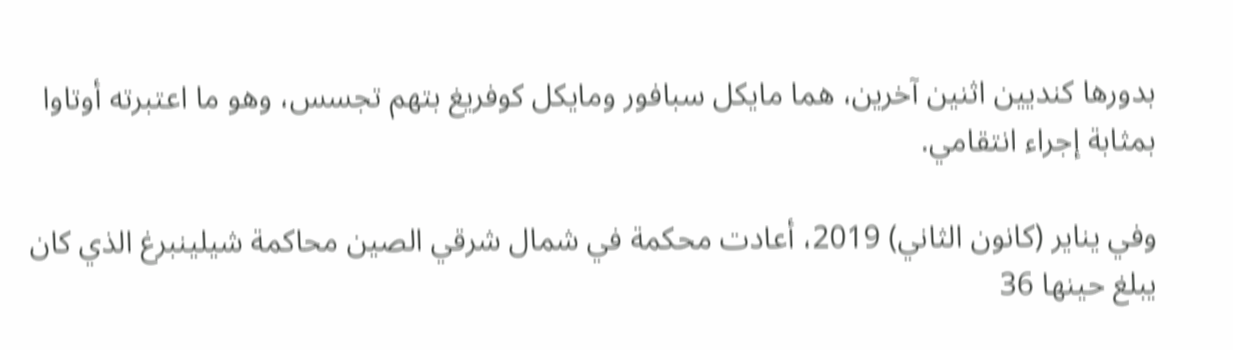بدورها كنديين اثنين آخرين، هما مايكل سبافور ومايكل كوفريغ بتهم تجسس، وهو ما اعتبرته أوتاوا بمثابة إجراء انتقامي.

وفي يناير (كانون الثاني) 2019، أعادت محكمة في شمال شرقي الصين محاكمة شيلينبرغ الذي كان يبلغ حينها 36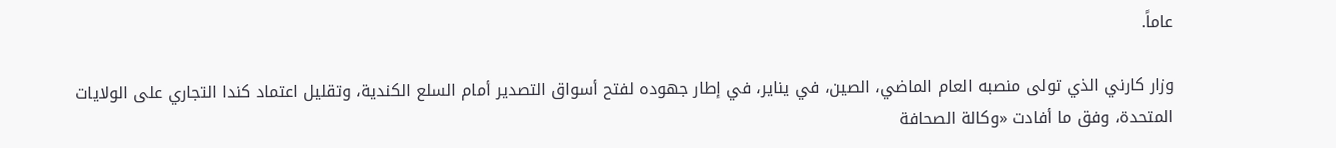عاماً.

وزار كارني الذي تولى منصبه العام الماضي، الصين، في يناير، في إطار جهوده لفتح أسواق التصدير أمام السلع الكندية، وتقليل اعتماد كندا التجاري على الولايات المتحدة، وفق ما أفادت «وكالة الصحافة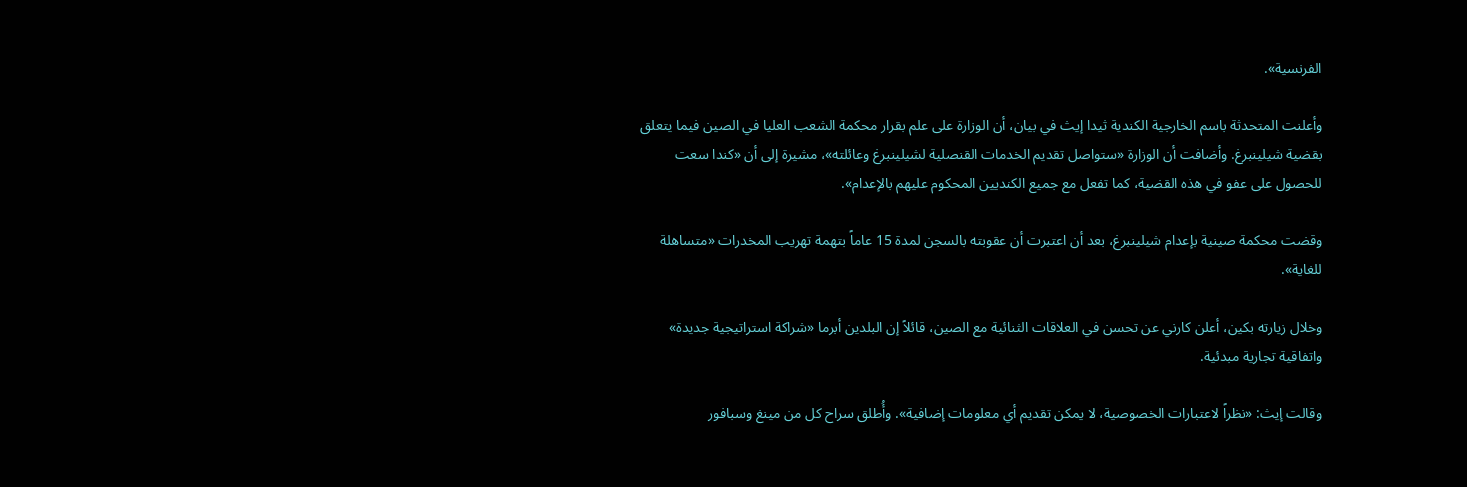الفرنسية».

وأعلنت المتحدثة باسم الخارجية الكندية ثيدا إيث في بيان، أن الوزارة على علم بقرار محكمة الشعب العليا في الصين فيما يتعلق بقضية شيلينبرغ. وأضافت أن الوزارة «ستواصل تقديم الخدمات القنصلية لشيلينبرغ وعائلته»، مشيرة إلى أن «كندا سعت للحصول على عفو في هذه القضية، كما تفعل مع جميع الكنديين المحكوم عليهم بالإعدام».

وقضت محكمة صينية بإعدام شيلينبرغ، بعد أن اعتبرت أن عقوبته بالسجن لمدة 15 عاماً بتهمة تهريب المخدرات «متساهلة للغاية».

وخلال زيارته بكين، أعلن كارني عن تحسن في العلاقات الثنائية مع الصين، قائلاً إن البلدين أبرما «شراكة استراتيجية جديدة» واتفاقية تجارية مبدئية.

وقالت إيث: «نظراً لاعتبارات الخصوصية، لا يمكن تقديم أي معلومات إضافية». وأُطلق سراح كل من مينغ وسبافور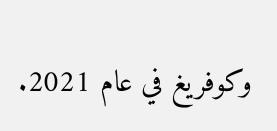وكوفريغ في عام 2021.